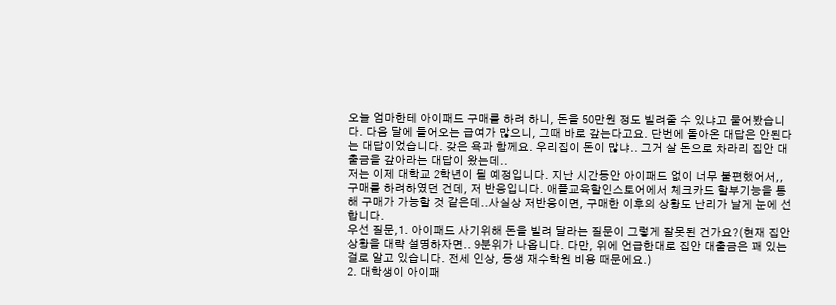오늘 엄마한테 아이패드 구매를 하려 하니, 돈을 50만원 정도 빌려줄 수 있냐고 물어봤습니다. 다음 달에 들어오는 급여가 많으니, 그때 바로 갚는다고요. 단번에 돌아온 대답은 안된다는 대답이었습니다. 갖은 욕과 함께요. 우리집이 돈이 많냐.. 그거 살 돈으로 차라리 집안 대출금을 갚아라는 대답이 왔는데..
저는 이제 대학교 2학년이 될 예정입니다. 지난 시간동안 아이패드 없이 너무 불편했어서,, 구매를 하려하였던 건데, 저 반응입니다. 애플교육할인스토어에서 체크카드 할부기능을 통해 구매가 가능할 것 같은데..사실상 저반응이면, 구매한 이후의 상황도 난리가 날게 눈에 선합니다.
우선 질문,1. 아이패드 사기위해 돈을 빌려 달라는 질문이 그렇게 잘못된 건가요?(현재 집안 상황을 대략 설명하자면.. 9분위가 나옵니다. 다만, 위에 언급한대로 집안 대출금은 꽤 있는 걸로 알고 있습니다. 전세 인상, 동생 재수학원 비용 때문에요.)
2. 대학생이 아이패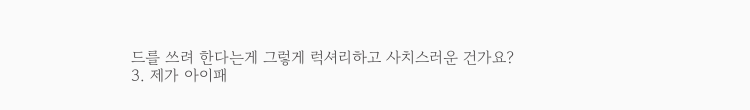드를 쓰려 한다는게 그렇게 럭셔리하고 사치스러운 건가요?
3. 제가 아이패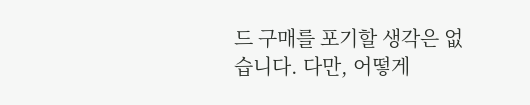드 구매를 포기할 생각은 없습니다. 다만, 어떻게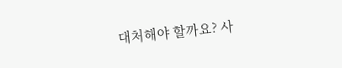대처해야 할까요? 사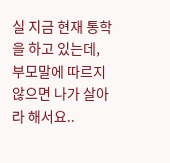실 지금 현재 통학을 하고 있는데, 부모말에 따르지 않으면 나가 살아라 해서요..